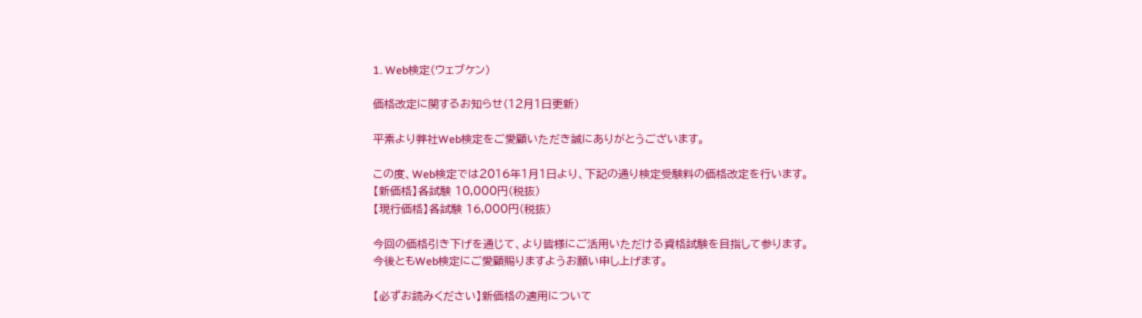1. Web検定(ウェブケン)

価格改定に関するお知らせ(12月1日更新)

平素より弊社Web検定をご愛顧いただき誠にありがとうございます。

この度、Web検定では2016年1月1日より、下記の通り検定受験料の価格改定を行います。
【新価格】各試験 10,000円(税抜)
【現行価格】各試験 16,000円(税抜)

今回の価格引き下げを通じて、より皆様にご活用いただける資格試験を目指して参ります。
今後ともWeb検定にご愛顧賜りますようお願い申し上げます。

【必ずお読みください】新価格の適用について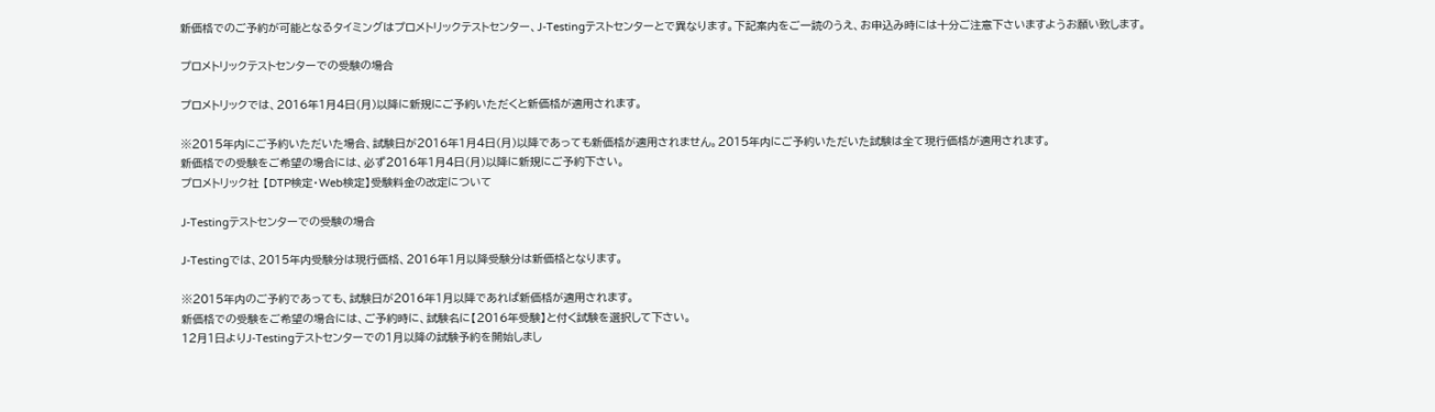新価格でのご予約が可能となるタイミングはプロメトリックテストセンター、J-Testingテストセンターとで異なります。下記案内をご一読のうえ、お申込み時には十分ご注意下さいますようお願い致します。

プロメトリックテストセンターでの受験の場合

プロメトリックでは、2016年1月4日(月)以降に新規にご予約いただくと新価格が適用されます。

※2015年内にご予約いただいた場合、試験日が2016年1月4日(月)以降であっても新価格が適用されません。2015年内にご予約いただいた試験は全て現行価格が適用されます。
新価格での受験をご希望の場合には、必ず2016年1月4日(月)以降に新規にご予約下さい。
プロメトリック社 【DTP検定・Web検定】受験料金の改定について

J-Testingテストセンターでの受験の場合

J-Testingでは、2015年内受験分は現行価格、2016年1月以降受験分は新価格となります。

※2015年内のご予約であっても、試験日が2016年1月以降であれば新価格が適用されます。
新価格での受験をご希望の場合には、ご予約時に、試験名に【2016年受験】と付く試験を選択して下さい。
12月1日よりJ-Testingテストセンターでの1月以降の試験予約を開始しまし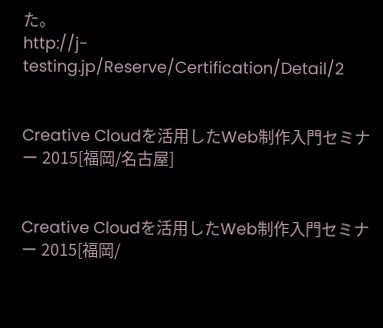た。
http://j-testing.jp/Reserve/Certification/Detail/2


Creative Cloudを活用したWeb制作入門セミナー 2015[福岡/名古屋]


Creative Cloudを活用したWeb制作入門セミナー 2015[福岡/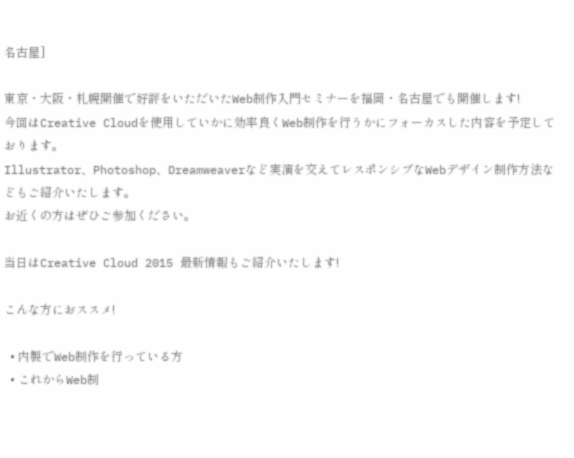名古屋]

東京・大阪・札幌開催で好評をいただいたWeb制作入門セミナーを福岡・名古屋でも開催します!
今回はCreative Cloudを使用していかに効率良くWeb制作を行うかにフォーカスした内容を予定しております。
Illustrator、Photoshop、Dreamweaverなど実演を交えてレスポンシブなWebデザイン制作方法などもご紹介いたします。
お近くの方はぜひご参加ください。

当日はCreative Cloud 2015 最新情報もご紹介いたします!

こんな方におススメ!

  • 内製でWeb制作を行っている方
  • これからWeb制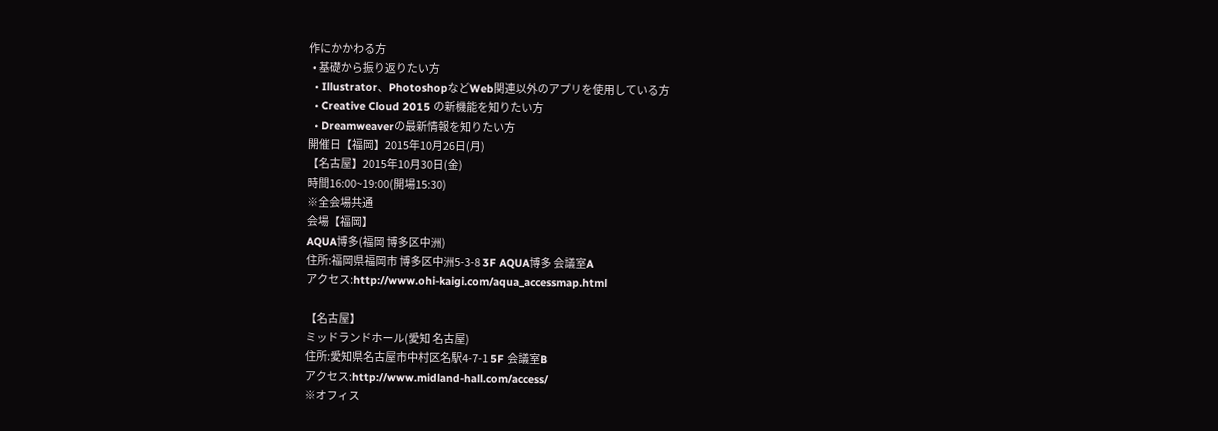作にかかわる方
  • 基礎から振り返りたい方
  • Illustrator、PhotoshopなどWeb関連以外のアプリを使用している方
  • Creative Cloud 2015 の新機能を知りたい方
  • Dreamweaverの最新情報を知りたい方
開催日【福岡】2015年10月26日(月)
【名古屋】2015年10月30日(金)
時間16:00~19:00(開場15:30)
※全会場共通
会場【福岡】
AQUA博多(福岡 博多区中洲)
住所:福岡県福岡市 博多区中洲5-3-8 3F AQUA博多 会議室A
アクセス:http://www.ohi-kaigi.com/aqua_accessmap.html

【名古屋】
ミッドランドホール(愛知 名古屋)
住所:愛知県名古屋市中村区名駅4-7-1 5F 会議室B
アクセス:http://www.midland-hall.com/access/
※オフィス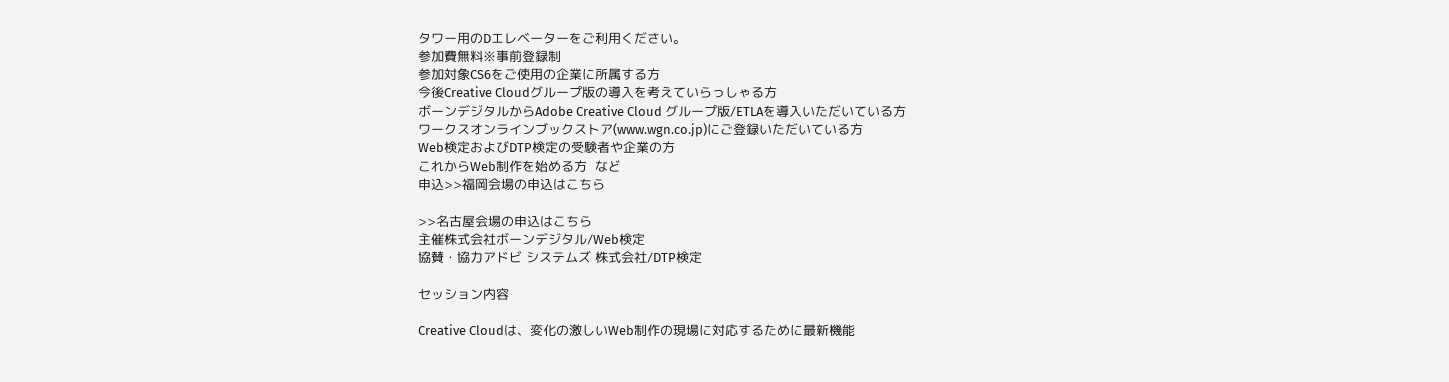タワー用のDエレベーターをご利用ください。
参加費無料※事前登録制
参加対象CS6をご使用の企業に所属する方
今後Creative Cloudグループ版の導入を考えていらっしゃる方
ボーンデジタルからAdobe Creative Cloud グループ版/ETLAを導入いただいている方
ワークスオンラインブックストア(www.wgn.co.jp)にご登録いただいている方
Web検定およびDTP検定の受験者や企業の方
これからWeb制作を始める方  など
申込>>福岡会場の申込はこちら

>>名古屋会場の申込はこちら
主催株式会社ボーンデジタル/Web検定
協賛・協力アドビ システムズ 株式会社/DTP検定

セッション内容

Creative Cloudは、変化の激しいWeb制作の現場に対応するために最新機能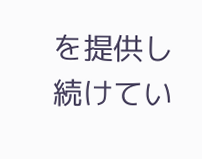を提供し続けてい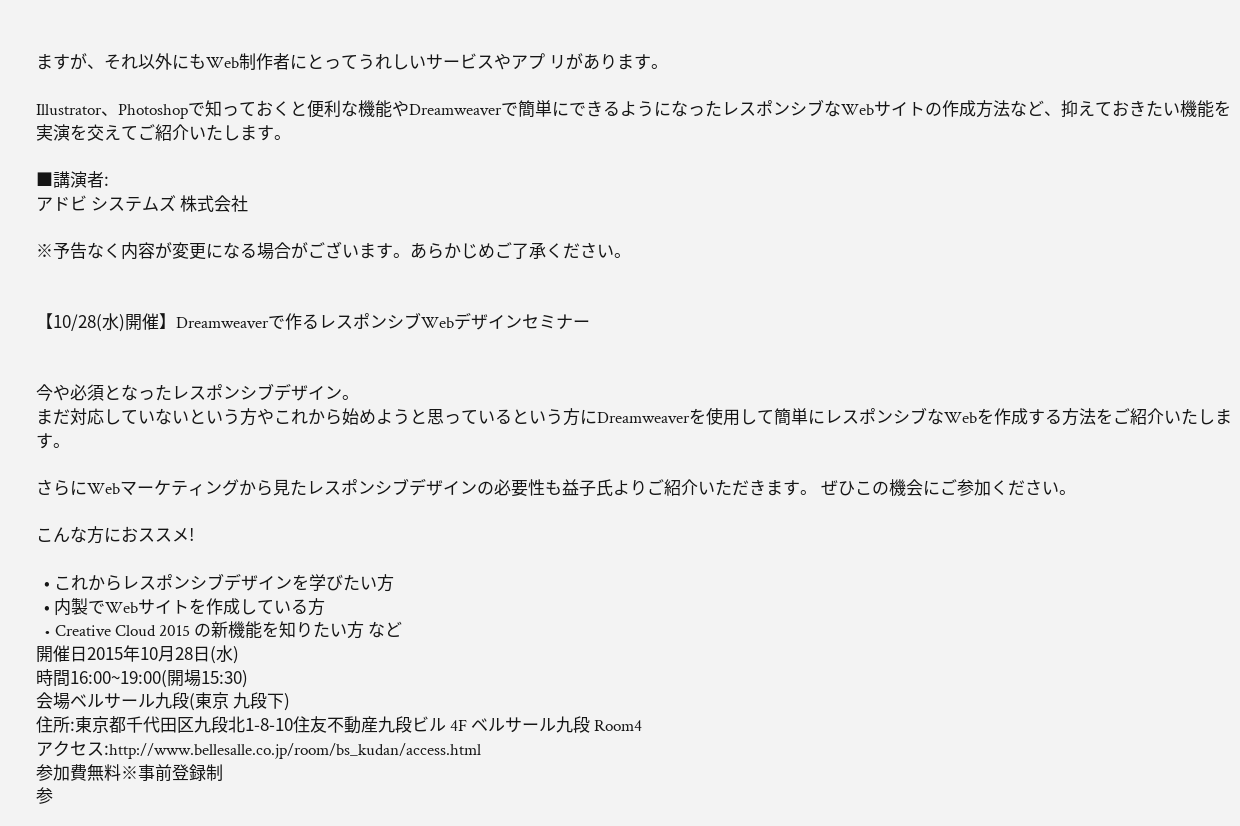ますが、それ以外にもWeb制作者にとってうれしいサービスやアプ リがあります。

Illustrator、Photoshopで知っておくと便利な機能やDreamweaverで簡単にできるようになったレスポンシブなWebサイトの作成方法など、抑えておきたい機能を実演を交えてご紹介いたします。

■講演者:
アドビ システムズ 株式会社

※予告なく内容が変更になる場合がございます。あらかじめご了承ください。


【10/28(水)開催】Dreamweaverで作るレスポンシブWebデザインセミナー


今や必須となったレスポンシブデザイン。
まだ対応していないという方やこれから始めようと思っているという方にDreamweaverを使用して簡単にレスポンシブなWebを作成する方法をご紹介いたします。

さらにWebマーケティングから見たレスポンシブデザインの必要性も益子氏よりご紹介いただきます。 ぜひこの機会にご参加ください。

こんな方におススメ!

  • これからレスポンシブデザインを学びたい方
  • 内製でWebサイトを作成している方
  • Creative Cloud 2015 の新機能を知りたい方 など
開催日2015年10月28日(水)
時間16:00~19:00(開場15:30)
会場ベルサール九段(東京 九段下)
住所:東京都千代田区九段北1-8-10住友不動産九段ビル 4F ベルサール九段 Room4
アクセス:http://www.bellesalle.co.jp/room/bs_kudan/access.html
参加費無料※事前登録制
参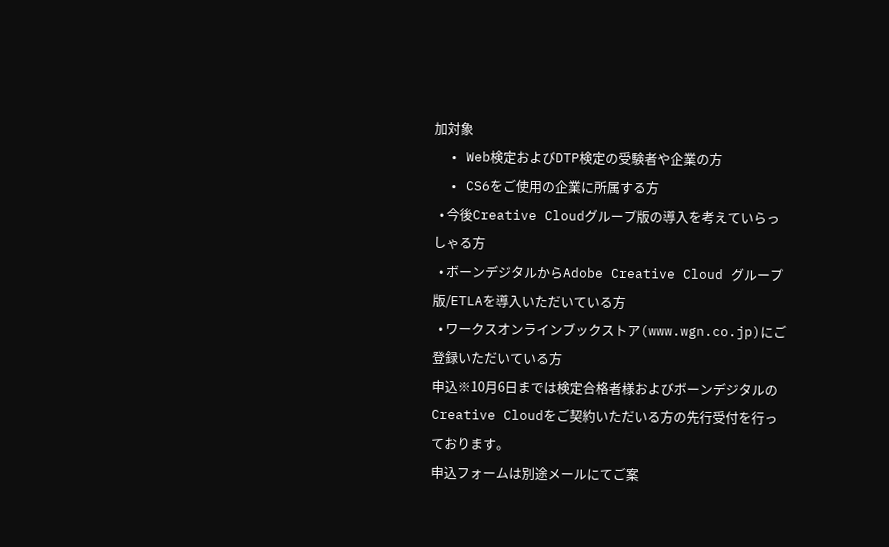加対象
  • Web検定およびDTP検定の受験者や企業の方
  • CS6をご使用の企業に所属する方
  • 今後Creative Cloudグループ版の導入を考えていらっしゃる方
  • ボーンデジタルからAdobe Creative Cloud グループ版/ETLAを導入いただいている方
  • ワークスオンラインブックストア(www.wgn.co.jp)にご登録いただいている方
申込※10月6日までは検定合格者様およびボーンデジタルのCreative Cloudをご契約いただいる方の先行受付を行っております。
申込フォームは別途メールにてご案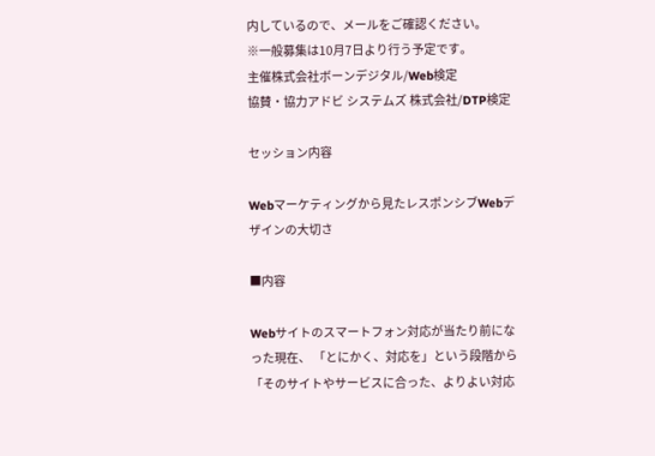内しているので、メールをご確認ください。
※一般募集は10月7日より行う予定です。
主催株式会社ボーンデジタル/Web検定
協賛・協力アドビ システムズ 株式会社/DTP検定

セッション内容

Webマーケティングから見たレスポンシブWebデザインの大切さ

■内容

Webサイトのスマートフォン対応が当たり前になった現在、 「とにかく、対応を」という段階から 「そのサイトやサービスに合った、よりよい対応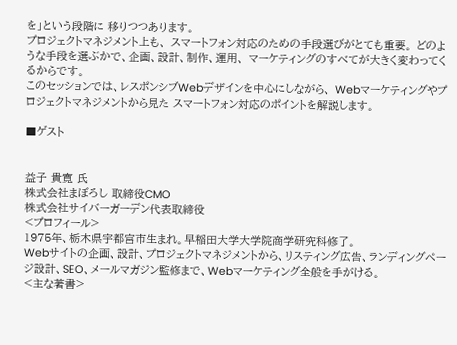を」という段階に 移りつつあります。
プロジェクトマネジメント上も、 スマートフォン対応のための手段選びがとても重要。 どのような手段を選ぶかで、企画、設計、制作、運用、 マーケティングのすべてが大きく変わってくるからです。
このセッションでは、レスポンシブWebデザインを中心にしながら、 Webマーケティングやプロジェクトマネジメントから見た スマートフォン対応のポイントを解説します。

■ゲスト


益子 貴寛 氏
株式会社まぼろし 取締役CMO
株式会社サイバーガーデン代表取締役
<プロフィール>
1975年、栃木県宇都宮市生まれ。早稲田大学大学院商学研究科修了。
Webサイトの企画、設計、プロジェクトマネジメントから、リスティング広告、ランディングページ設計、SEO、メールマガジン監修まで、Webマーケティング全般を手がける。
<主な著書>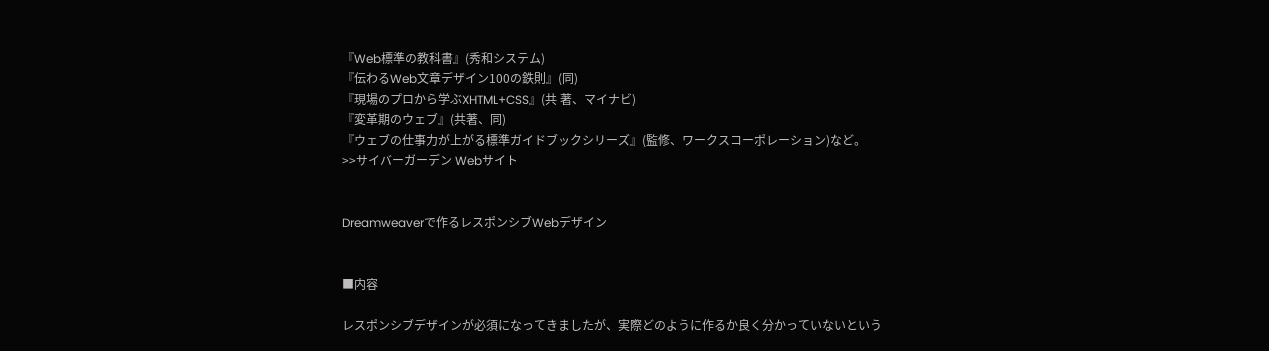『Web標準の教科書』(秀和システム)
『伝わるWeb文章デザイン100の鉄則』(同)
『現場のプロから学ぶXHTML+CSS』(共 著、マイナビ)
『変革期のウェブ』(共著、同)
『ウェブの仕事力が上がる標準ガイドブックシリーズ』(監修、ワークスコーポレーション)など。
>>サイバーガーデン Webサイト


Dreamweaverで作るレスポンシブWebデザイン


■内容

レスポンシブデザインが必須になってきましたが、実際どのように作るか良く分かっていないという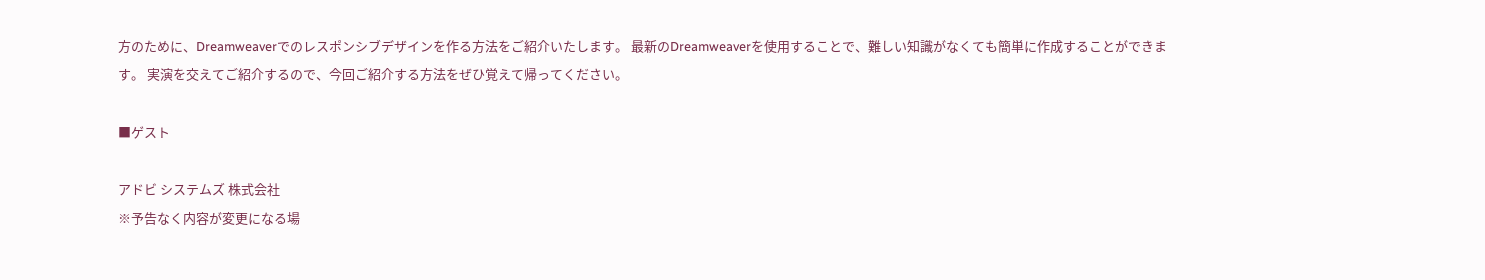方のために、Dreamweaverでのレスポンシブデザインを作る方法をご紹介いたします。 最新のDreamweaverを使用することで、難しい知識がなくても簡単に作成することができます。 実演を交えてご紹介するので、今回ご紹介する方法をぜひ覚えて帰ってください。

■ゲスト

アドビ システムズ 株式会社
※予告なく内容が変更になる場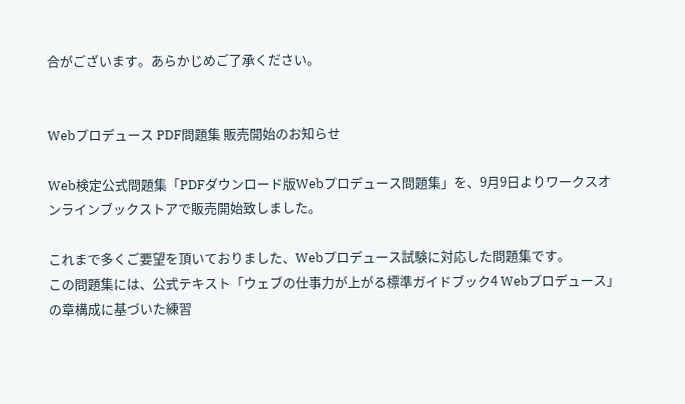合がございます。あらかじめご了承ください。


Webプロデュース PDF問題集 販売開始のお知らせ

Web検定公式問題集「PDFダウンロード版Webプロデュース問題集」を、9月9日よりワークスオンラインブックストアで販売開始致しました。

これまで多くご要望を頂いておりました、Webプロデュース試験に対応した問題集です。
この問題集には、公式テキスト「ウェブの仕事力が上がる標準ガイドブック4 Webプロデュース」の章構成に基づいた練習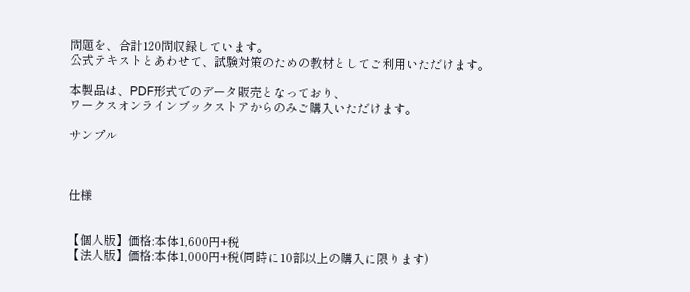問題を、合計120問収録しています。
公式テキストとあわせて、試験対策のための教材としてご利用いただけます。

本製品は、PDF形式でのデータ販売となっており、
ワークスオンラインブックストアからのみご購入いただけます。

サンプル



仕様


【個人版】価格:本体1,600円+税
【法人版】価格:本体1,000円+税(同時に10部以上の購入に限ります)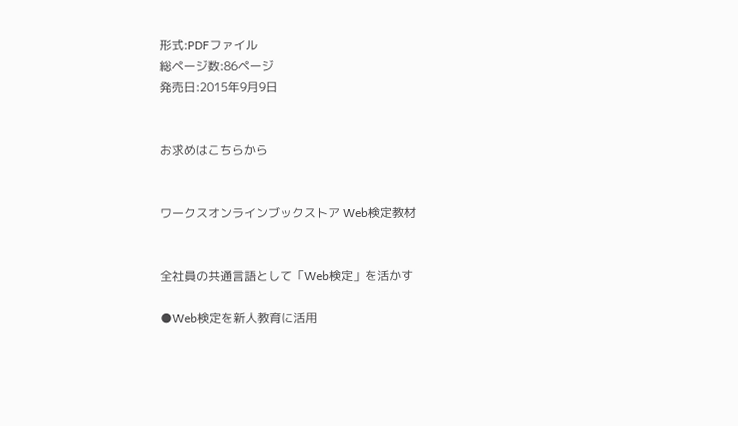形式:PDFファイル
総ページ数:86ページ
発売日:2015年9月9日


お求めはこちらから


ワークスオンラインブックストア Web検定教材


全社員の共通言語として「Web検定」を活かす

●Web検定を新人教育に活用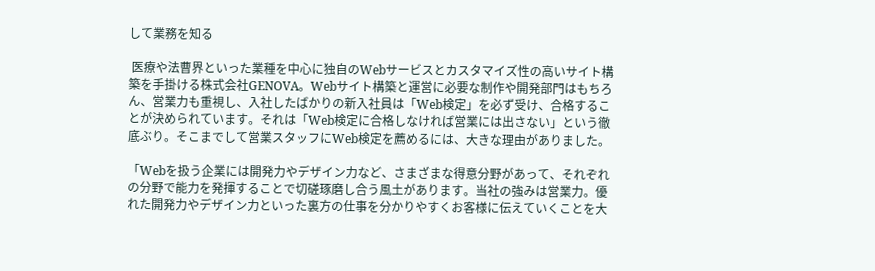して業務を知る

 医療や法曹界といった業種を中心に独自のWebサービスとカスタマイズ性の高いサイト構築を手掛ける株式会社GENOVA。Webサイト構築と運営に必要な制作や開発部門はもちろん、営業力も重視し、入社したばかりの新入社員は「Web検定」を必ず受け、合格することが決められています。それは「Web検定に合格しなければ営業には出さない」という徹底ぶり。そこまでして営業スタッフにWeb検定を薦めるには、大きな理由がありました。

「Webを扱う企業には開発力やデザイン力など、さまざまな得意分野があって、それぞれの分野で能力を発揮することで切磋琢磨し合う風土があります。当社の強みは営業力。優れた開発力やデザイン力といった裏方の仕事を分かりやすくお客様に伝えていくことを大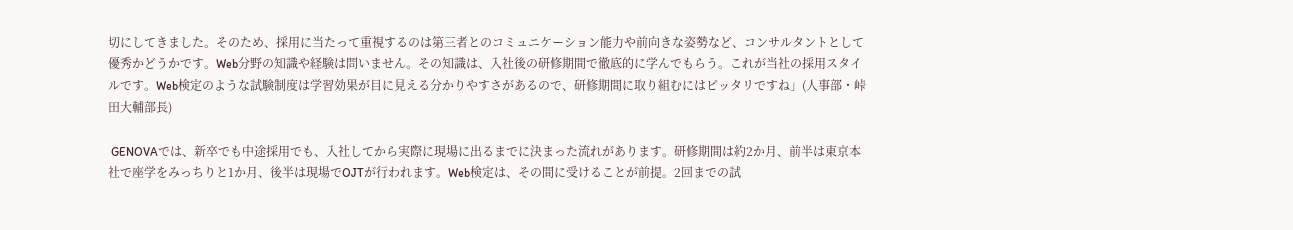切にしてきました。そのため、採用に当たって重視するのは第三者とのコミュニケーション能力や前向きな姿勢など、コンサルタントとして優秀かどうかです。Web分野の知識や経験は問いません。その知識は、入社後の研修期間で徹底的に学んでもらう。これが当社の採用スタイルです。Web検定のような試験制度は学習効果が目に見える分かりやすさがあるので、研修期間に取り組むにはピッタリですね」(人事部・峠田大輔部長)

 GENOVAでは、新卒でも中途採用でも、入社してから実際に現場に出るまでに決まった流れがあります。研修期間は約2か月、前半は東京本社で座学をみっちりと1か月、後半は現場でOJTが行われます。Web検定は、その間に受けることが前提。2回までの試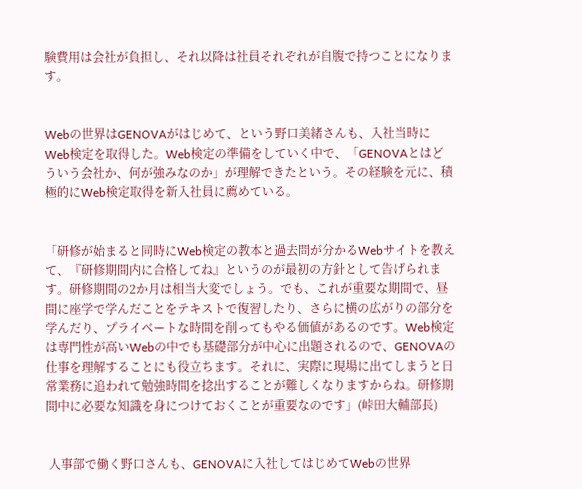験費用は会社が負担し、それ以降は社員それぞれが自腹で持つことになります。


Webの世界はGENOVAがはじめて、という野口美緒さんも、入社当時にWeb検定を取得した。Web検定の準備をしていく中で、「GENOVAとはどういう会社か、何が強みなのか」が理解できたという。その経験を元に、積極的にWeb検定取得を新入社員に薦めている。


「研修が始まると同時にWeb検定の教本と過去問が分かるWebサイトを教えて、『研修期間内に合格してね』というのが最初の方針として告げられます。研修期間の2か月は相当大変でしょう。でも、これが重要な期間で、昼間に座学で学んだことをテキストで復習したり、さらに横の広がりの部分を学んだり、プライベートな時間を削ってもやる価値があるのです。Web検定は専門性が高いWebの中でも基礎部分が中心に出題されるので、GENOVAの仕事を理解することにも役立ちます。それに、実際に現場に出てしまうと日常業務に追われて勉強時間を捻出することが難しくなりますからね。研修期間中に必要な知識を身につけておくことが重要なのです」(峠田大輔部長)


 人事部で働く野口さんも、GENOVAに入社してはじめてWebの世界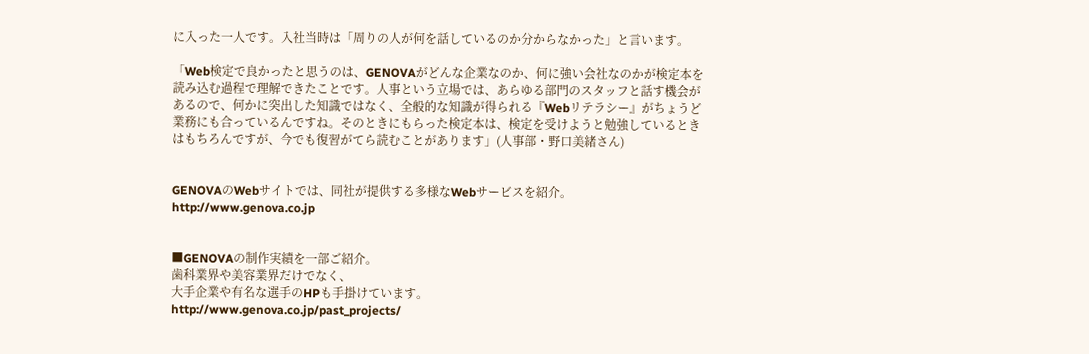に入った一人です。入社当時は「周りの人が何を話しているのか分からなかった」と言います。

「Web検定で良かったと思うのは、GENOVAがどんな企業なのか、何に強い会社なのかが検定本を読み込む過程で理解できたことです。人事という立場では、あらゆる部門のスタッフと話す機会があるので、何かに突出した知識ではなく、全般的な知識が得られる『Webリテラシー』がちょうど業務にも合っているんですね。そのときにもらった検定本は、検定を受けようと勉強しているときはもちろんですが、今でも復習がてら読むことがあります」(人事部・野口美緒さん)


GENOVAのWebサイトでは、同社が提供する多様なWebサービスを紹介。
http://www.genova.co.jp


■GENOVAの制作実績を一部ご紹介。
歯科業界や美容業界だけでなく、
大手企業や有名な選手のHPも手掛けています。
http://www.genova.co.jp/past_projects/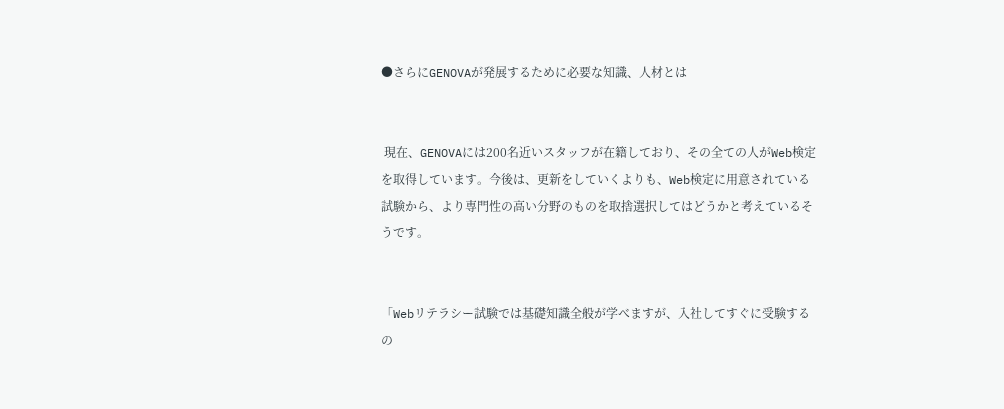●さらにGENOVAが発展するために必要な知識、人材とは


 現在、GENOVAには200名近いスタッフが在籍しており、その全ての人がWeb検定を取得しています。今後は、更新をしていくよりも、Web検定に用意されている試験から、より専門性の高い分野のものを取捨選択してはどうかと考えているそうです。


「Webリテラシー試験では基礎知識全般が学べますが、入社してすぐに受験するの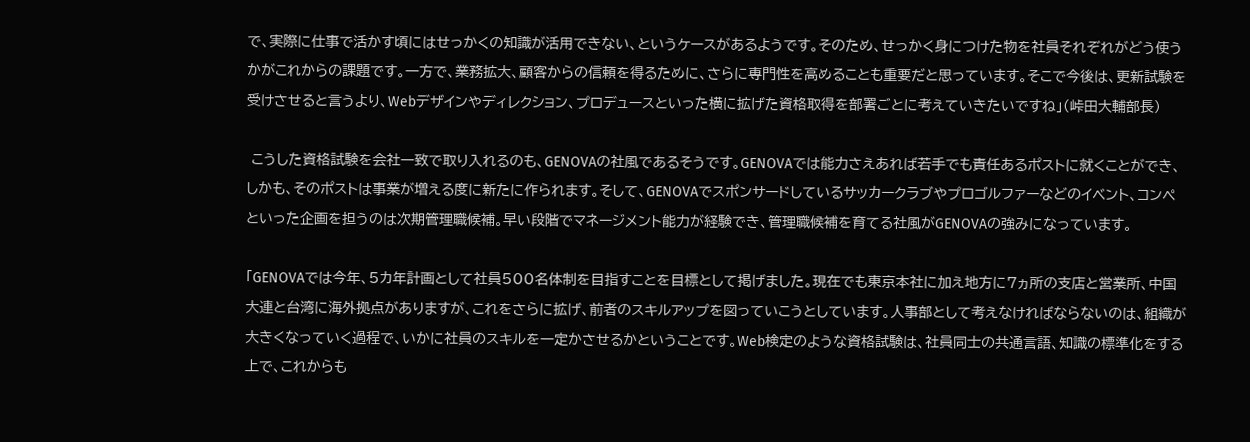で、実際に仕事で活かす頃にはせっかくの知識が活用できない、というケースがあるようです。そのため、せっかく身につけた物を社員それぞれがどう使うかがこれからの課題です。一方で、業務拡大、顧客からの信頼を得るために、さらに専門性を高めることも重要だと思っています。そこで今後は、更新試験を受けさせると言うより、Webデザインやディレクション、プロデュースといった横に拡げた資格取得を部署ごとに考えていきたいですね」(峠田大輔部長)

 こうした資格試験を会社一致で取り入れるのも、GENOVAの社風であるそうです。GENOVAでは能力さえあれば若手でも責任あるポストに就くことができ、しかも、そのポストは事業が増える度に新たに作られます。そして、GENOVAでスポンサードしているサッカークラブやプロゴルファーなどのイベント、コンペといった企画を担うのは次期管理職候補。早い段階でマネージメント能力が経験でき、管理職候補を育てる社風がGENOVAの強みになっています。

「GENOVAでは今年、5カ年計画として社員500名体制を目指すことを目標として掲げました。現在でも東京本社に加え地方に7ヵ所の支店と営業所、中国大連と台湾に海外拠点がありますが、これをさらに拡げ、前者のスキルアップを図っていこうとしています。人事部として考えなければならないのは、組織が大きくなっていく過程で、いかに社員のスキルを一定かさせるかということです。Web検定のような資格試験は、社員同士の共通言語、知識の標準化をする上で、これからも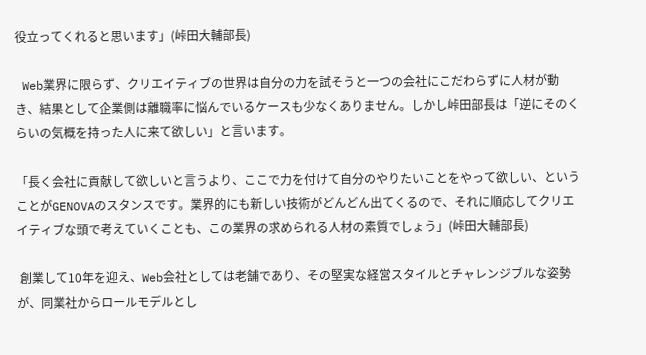役立ってくれると思います」(峠田大輔部長)

 Web業界に限らず、クリエイティブの世界は自分の力を試そうと一つの会社にこだわらずに人材が動き、結果として企業側は離職率に悩んでいるケースも少なくありません。しかし峠田部長は「逆にそのくらいの気概を持った人に来て欲しい」と言います。

「長く会社に貢献して欲しいと言うより、ここで力を付けて自分のやりたいことをやって欲しい、ということがGENOVAのスタンスです。業界的にも新しい技術がどんどん出てくるので、それに順応してクリエイティブな頭で考えていくことも、この業界の求められる人材の素質でしょう」(峠田大輔部長)

 創業して10年を迎え、Web会社としては老舗であり、その堅実な経営スタイルとチャレンジブルな姿勢が、同業社からロールモデルとし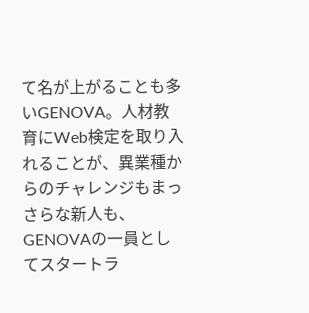て名が上がることも多いGENOVA。人材教育にWeb検定を取り入れることが、異業種からのチャレンジもまっさらな新人も、GENOVAの一員としてスタートラ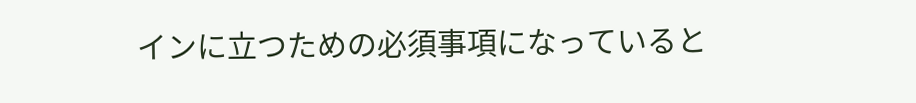インに立つための必須事項になっていると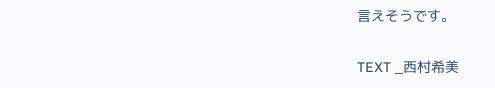言えそうです。

TEXT _西村希美